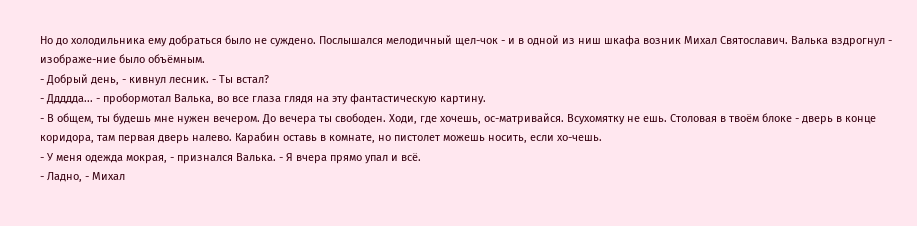Но до холодильника ему добраться было не суждено. Послышался мелодичный щел-чок - и в одной из ниш шкафа возник Михал Святославич. Валька вздрогнул - изображе-ние было объёмным.
- Добрый день, - кивнул лесник. - Ты встал?
- Ддддда... - пробормотал Валька, во все глаза глядя на эту фантастическую картину.
- В общем, ты будешь мне нужен вечером. До вечера ты свободен. Ходи, где хочешь, ос-матривайся. Всухомятку не ешь. Столовая в твоём блоке - дверь в конце коридора, там первая дверь налево. Карабин оставь в комнате, но пистолет можешь носить, если хо-чешь.
- У меня одежда мокрая, - признался Валька. - Я вчера прямо упал и всё.
- Ладно, - Михал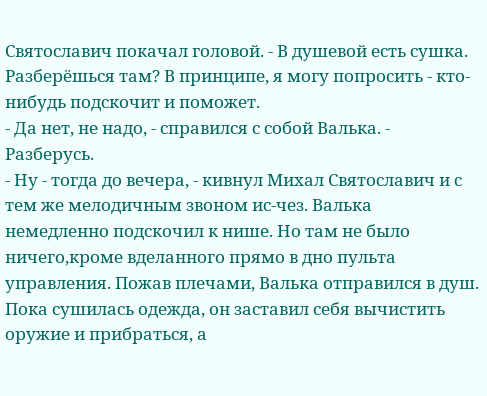Святославич покачал головой. - В душевой есть сушка. Разберёшься там? В принципе, я могу попросить - кто-нибудь подскочит и поможет.
- Да нет, не надо, - справился с собой Валька. - Разберусь.
- Ну - тогда до вечера, - кивнул Михал Святославич и с тем же мелодичным звоном ис-чез. Валька немедленно подскочил к нише. Но там не было ничего,кроме вделанного прямо в дно пульта управления. Пожав плечами, Валька отправился в душ.
Пока сушилась одежда, он заставил себя вычистить оружие и прибраться, а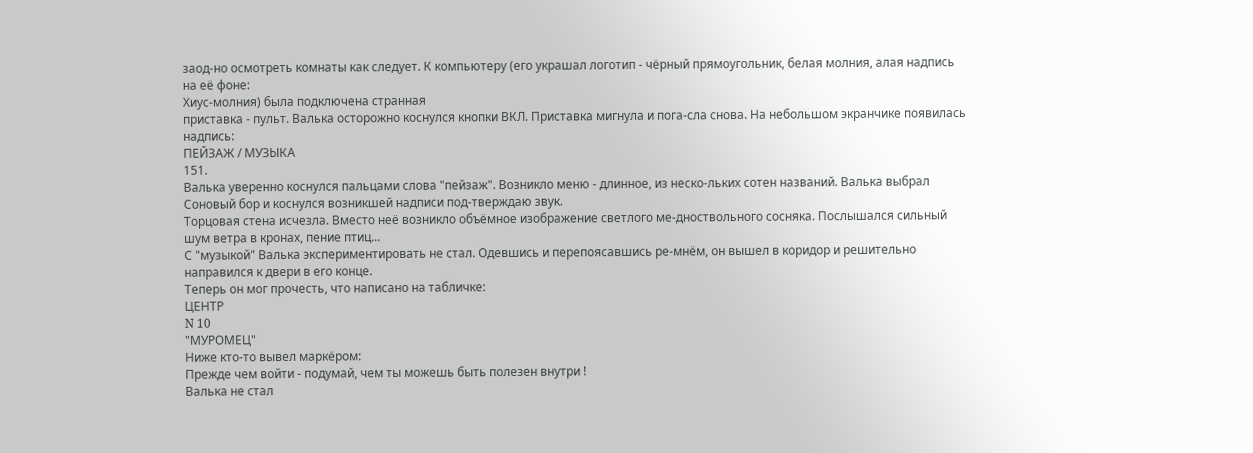заод-но осмотреть комнаты как следует. К компьютеру (его украшал логотип - чёрный прямоугольник, белая молния, алая надпись на её фоне:
Хиус-молния) была подключена странная
приставка - пульт. Валька осторожно коснулся кнопки ВКЛ. Приставка мигнула и пога-сла снова. На небольшом экранчике появилась надпись:
ПЕЙЗАЖ / МУЗЫКА
151.
Валька уверенно коснулся пальцами слова "пейзаж". Возникло меню - длинное, из неско-льких сотен названий. Валька выбрал Соновый бор и коснулся возникшей надписи под-тверждаю звук.
Торцовая стена исчезла. Вместо неё возникло объёмное изображение светлого ме-дноствольного сосняка. Послышался сильный шум ветра в кронах, пение птиц...
С "музыкой" Валька экспериментировать не стал. Одевшись и перепоясавшись ре-мнём, он вышел в коридор и решительно направился к двери в его конце.
Теперь он мог прочесть, что написано на табличке:
ЦЕНТР
N 10
"МУРОМЕЦ"
Ниже кто-то вывел маркёром:
Прежде чем войти - подумай, чем ты можешь быть полезен внутри !
Валька не стал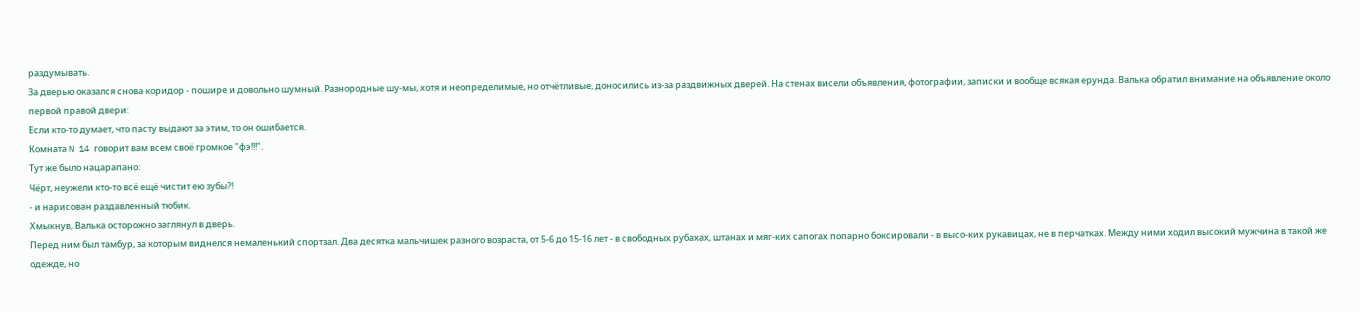раздумывать.
За дверью оказался снова коридор - пошире и довольно шумный. Разнородные шу-мы, хотя и неопределимые, но отчётливые, доносились из-за раздвижных дверей. На стенах висели объявления, фотографии, записки и вообще всякая ерунда. Валька обратил внимание на объявление около первой правой двери:
Если кто-то думает, что пасту выдают за этим, то он ошибается.
Комната N 14 говорит вам всем своё громкое "фэ!!!".
Тут же было нацарапано:
Чёрт, неужели кто-то всё ещё чистит ею зубы?!
- и нарисован раздавленный тюбик.
Хмыкнув, Валька осторожно заглянул в дверь.
Перед ним был тамбур, за которым виднелся немаленький спортзал. Два десятка мальчишек разного возраста, от 5-6 до 15-16 лет - в свободных рубахах, штанах и мяг-ких сапогах попарно боксировали - в высо-ких рукавицах, не в перчатках. Между ними ходил высокий мужчина в такой же одежде, но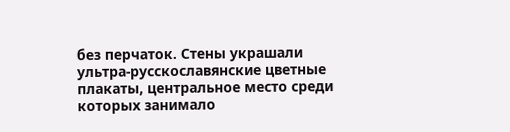без перчаток. Стены украшали ультра-русскославянские цветные плакаты, центральное место среди которых занимало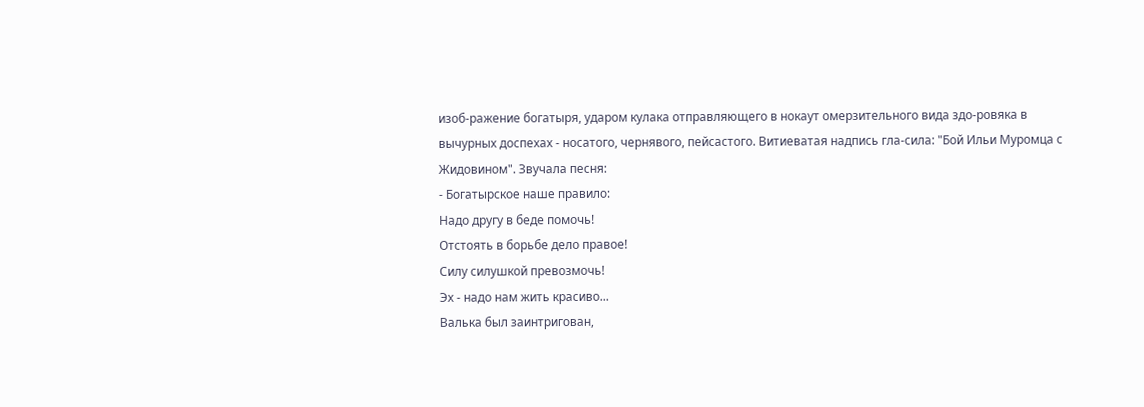изоб-ражение богатыря, ударом кулака отправляющего в нокаут омерзительного вида здо-ровяка в вычурных доспехах - носатого, чернявого, пейсастого. Витиеватая надпись гла-сила: "Бой Ильи Муромца с Жидовином". Звучала песня:
- Богатырское наше правило:
Надо другу в беде помочь!
Отстоять в борьбе дело правое!
Силу силушкой превозмочь!
Эх - надо нам жить красиво...
Валька был заинтригован,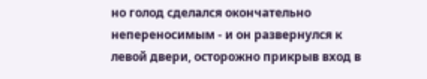но голод сделался окончательно непереносимым - и он развернулся к левой двери, осторожно прикрыв вход в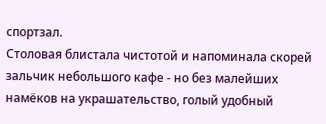спортзал.
Столовая блистала чистотой и напоминала скорей зальчик небольшого кафе - но без малейших намёков на украшательство, голый удобный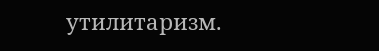утилитаризм.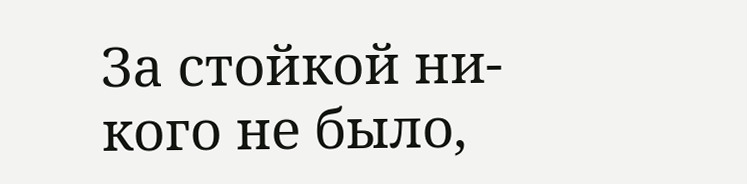За стойкой ни-кого не было,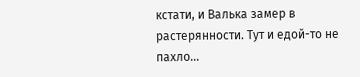кстати, и Валька замер в растерянности. Тут и едой-то не пахло...